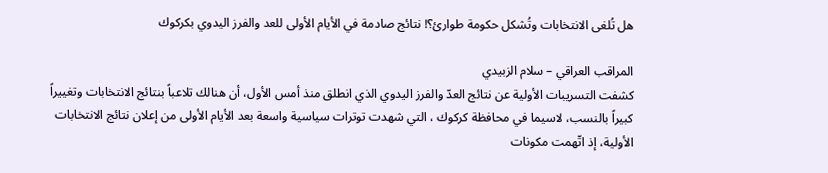هل تُلغى الانتخابات وتُشكل حكومة طوارئ؟! نتائج صادمة في الأيام الأولى للعد والفرز اليدوي بكركوك

المراقب العراقي – سلام الزبيدي
كشفت التسريبات الأولية عن نتائج العدّ والفرز اليدوي الذي انطلق منذ أمس الأول، أن هنالك تلاعباً بنتائج الانتخابات وتغييراً كبيراً بالنسب، لاسيما في محافظة كركوك ، التي شهدت توترات سياسية واسعة بعد الأيام الأولى من إعلان نتائج الانتخابات الأولية، إذ اتّهمت مكونات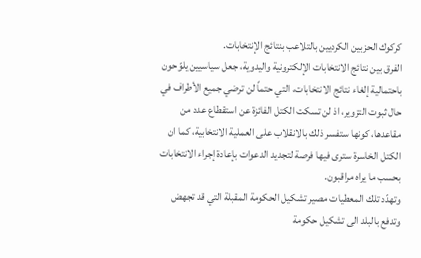كركوك الحزبين الكرديين بالتلاعب بنتائج الإنتخابات.
الفرق بين نتائج الانتخابات الإلكترونية واليدوية، جعل سياسيين يلوّحون باحتمالية إلغاء نتائج الانتخابات، التي حتماً لن ترضي جميع الأطراف في حال ثبوت التزوير، اذ لن تسكت الكتل الفائزة عن استقطاع عدد من مقاعدها، كونها ستفسر ذلك بالانقلاب على العملية الانتخابية، كما ان الكتل الخاسرة سترى فيها فرصة لتجديد الدعوات بإعادة إجراء الانتخابات بحسب ما يراه مراقبون.
وتهدّد تلك المعطيات مصير تشكيل الحكومة المقبلة التي قد تجهض وتدفع بالبلد الى تشكيل حكومة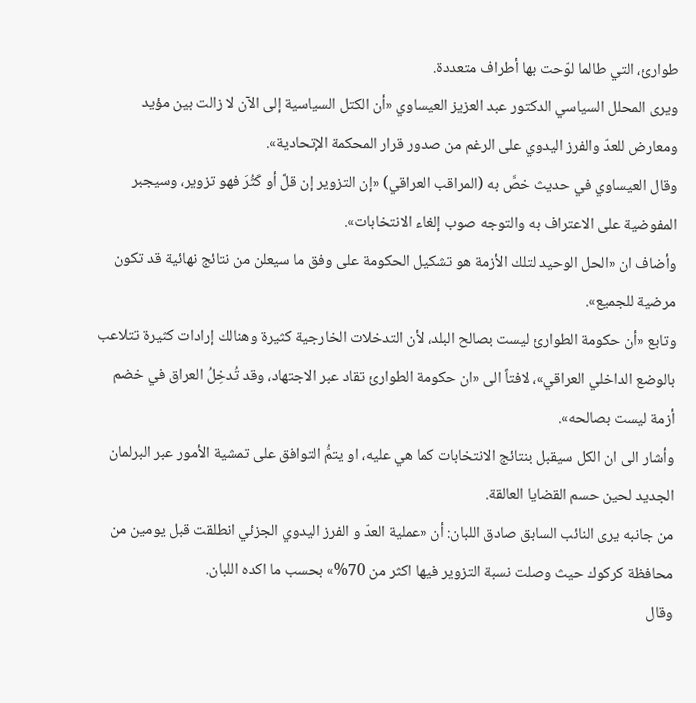طوارئ، التي طالما لوّحت بها أطراف متعددة.
ويرى المحلل السياسي الدكتور عبد العزيز العيساوي «أن الكتل السياسية إلى الآن لا زالت بين مؤيد ومعارض للعدّ والفرز اليدوي على الرغم من صدور قرار المحكمة الإتحادية».
وقال العيساوي في حديث خصَّ به (المراقب العراقي) «إن التزوير إن قلَّ أو كَثُرَ فهو تزوير، وسيجبر المفوضية على الاعتراف به والتوجه صوب إلغاء الانتخابات».
وأضاف ان «الحل الوحيد لتلك الأزمة هو تشكيل الحكومة على وفق ما سيعلن من نتائج نهائية قد تكون مرضية للجميع».
وتابع «أن حكومة الطوارئ ليست بصالح البلد، لأن التدخلات الخارجية كثيرة وهنالك إرادات كثيرة تتلاعب بالوضع الداخلي العراقي»، لافتاً الى «ان حكومة الطوارئ تقاد عبر الاجتهاد، وقد تُدخِلُ العراق في خضم أزمة ليست بصالحه».
وأشار الى ان الكل سيقبل بنتائج الانتخابات كما هي عليه، او يتمُّ التوافق على تمشية الأمور عبر البرلمان الجديد لحين حسم القضايا العالقة.
من جانبه يرى النائب السابق صادق اللبان: أن «عملية العدّ و الفرز اليدوي الجزئي انطلقت قبل يومين من محافظة كركوك حيث وصلت نسبة التزوير فيها اكثر من 70%» بحسب ما اكده اللبان.
وقال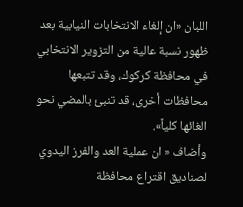اللبان «ان إلغاء الانتخابات النيابية بعد ظهور نسبة عالية من التزوير الانتخابي في محافظة كركوك، وقد تتبعها محافظات أخرى، قد تنبئ بالمضي نحو الغائها كلياً».
وأضاف « ان عملية العد والفرز اليدوي لصناديق اقتراع محافظة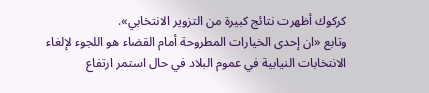كركوك أظهرت نتائج كبيرة من التزوير الانتخابي».
وتابع «ان إحدى الخيارات المطروحة أمام القضاء هو اللجوء لإلغاء الانتخابات النيابية في عموم البلاد في حال استمر ارتفاع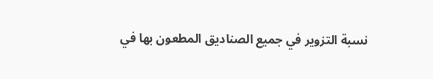نسبة التزوير في جميع الصناديق المطعون بها في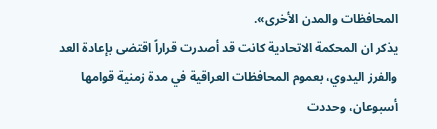المحافظات والمدن الأخرى».
يذكر ان المحكمة الاتحادية كانت قد أصدرت قراراً اقتضى بإعادة العد والفرز اليدوي، بعموم المحافظات العراقية في مدة زمنية قوامها أسبوعان، وحددت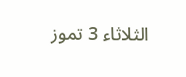الثلاثاء 3 تموز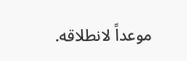موعداً لانطلاقه.